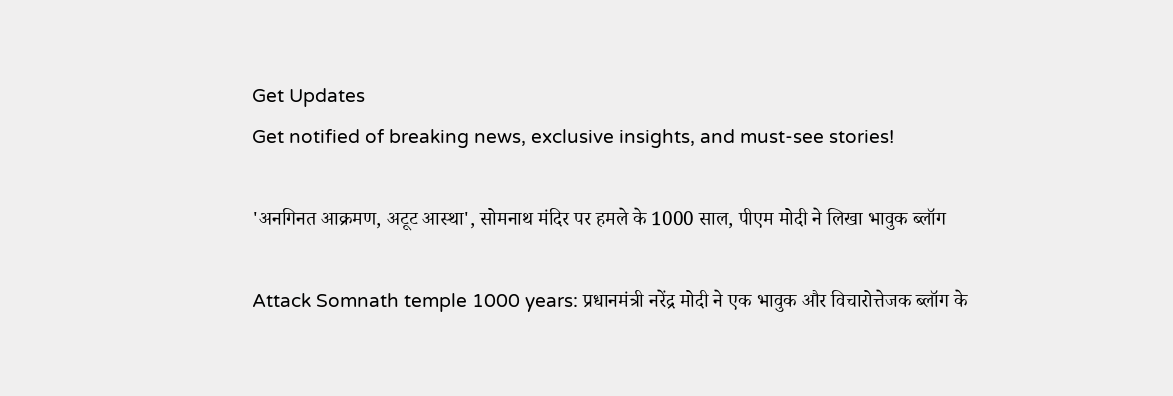Get Updates
Get notified of breaking news, exclusive insights, and must-see stories!

'अनगिनत आक्रमण, अटूट आस्था', सोमनाथ मंदिर पर हमले के 1000 साल, पीएम मोदी ने लिखा भावुक ब्लॉग

Attack Somnath temple 1000 years: प्रधानमंत्री नरेंद्र मोदी ने एक भावुक और विचारोत्तेजक ब्लॉग के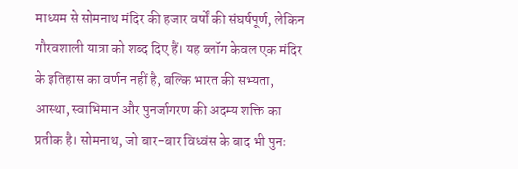माध्यम से सोमनाथ मंदिर की हजार वर्षों की संघर्षपूर्ण, लेकिन गौरवशाली यात्रा को शब्द दिए हैं। यह ब्लॉग केवल एक मंदिर के इतिहास का वर्णन नहीं है, बल्कि भारत की सभ्यता, आस्था, स्वाभिमान और पुनर्जागरण की अदम्य शक्ति का प्रतीक है। सोमनाथ, जो बार-बार विध्वंस के बाद भी पुनः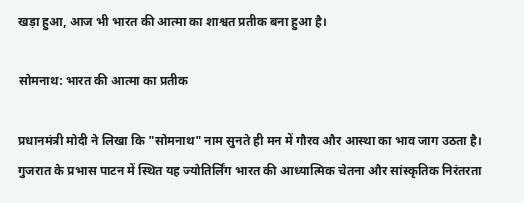खड़ा हुआ, आज भी भारत की आत्मा का शाश्वत प्रतीक बना हुआ है।

सोमनाथ: भारत की आत्मा का प्रतीक

प्रधानमंत्री मोदी ने लिखा कि "सोमनाथ" नाम सुनते ही मन में गौरव और आस्था का भाव जाग उठता है। गुजरात के प्रभास पाटन में स्थित यह ज्योतिर्लिंग भारत की आध्यात्मिक चेतना और सांस्कृतिक निरंतरता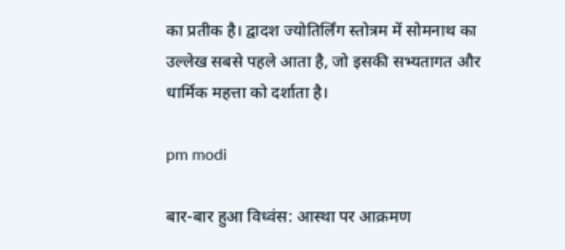का प्रतीक है। द्वादश ज्योतिर्लिंग स्तोत्रम में सोमनाथ का उल्लेख सबसे पहले आता है, जो इसकी सभ्यतागत और धार्मिक महत्ता को दर्शाता है।

pm modi

बार-बार हुआ विध्वंस: आस्था पर आक्रमण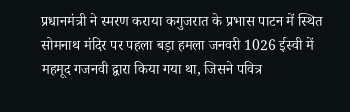प्रधानमंत्री ने स्मरण कराया कगुजरात के प्रभास पाटन में स्थित सोमनाथ मंदिर पर पहला बड़ा हमला जनवरी 1026 ईस्वी में महमूद गजनवी द्वारा किया गया था, जिसने पवित्र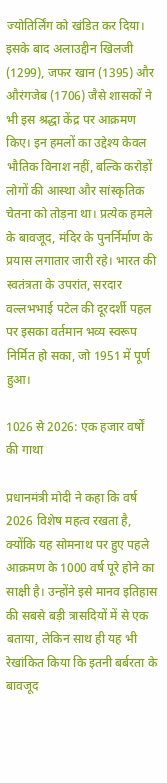ज्योतिर्लिंग को खंडित कर दिया। इसके बाद अलाउद्दीन खिलजी (1299), जफर खान (1395) और औरंगजेब (1706) जैसे शासकों ने भी इस श्रद्धा केंद्र पर आक्रमण किए। इन हमलों का उद्देश्य केवल भौतिक विनाश नहीं, बल्कि करोड़ों लोगों की आस्था और सांस्कृतिक चेतना को तोड़ना था। प्रत्येक हमले के बावजूद, मंदिर के पुनर्निर्माण के प्रयास लगातार जारी रहे। भारत की स्वतंत्रता के उपरांत, सरदार वल्लभभाई पटेल की दूरदर्शी पहल पर इसका वर्तमान भव्य स्वरूप निर्मित हो सका, जो 1951 में पूर्ण हुआ।

1026 से 2026: एक हजार वर्षों की गाथा

प्रधानमंत्री मोदी ने कहा कि वर्ष 2026 विशेष महत्व रखता है, क्योंकि यह सोमनाथ पर हुए पहले आक्रमण के 1000 वर्ष पूरे होने का साक्षी है। उन्होंने इसे मानव इतिहास की सबसे बड़ी त्रासदियों में से एक बताया, लेकिन साथ ही यह भी रेखांकित किया कि इतनी बर्बरता के बावजूद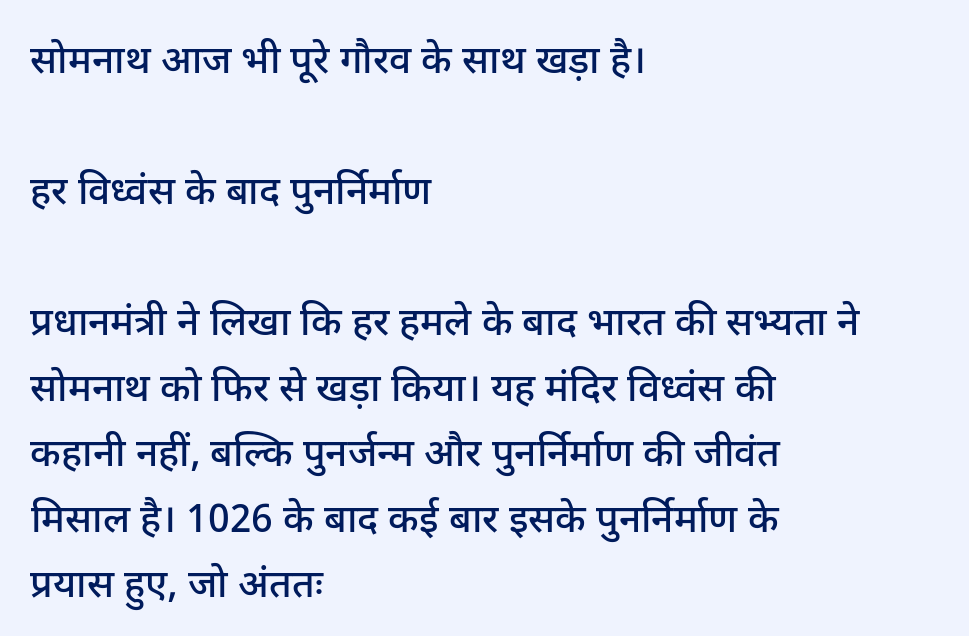सोमनाथ आज भी पूरे गौरव के साथ खड़ा है।

हर विध्वंस के बाद पुनर्निर्माण

प्रधानमंत्री ने लिखा कि हर हमले के बाद भारत की सभ्यता ने सोमनाथ को फिर से खड़ा किया। यह मंदिर विध्वंस की कहानी नहीं, बल्कि पुनर्जन्म और पुनर्निर्माण की जीवंत मिसाल है। 1026 के बाद कई बार इसके पुनर्निर्माण के प्रयास हुए, जो अंततः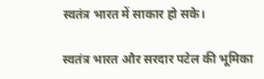स्वतंत्र भारत में साकार हो सके।

स्वतंत्र भारत और सरदार पटेल की भूमिका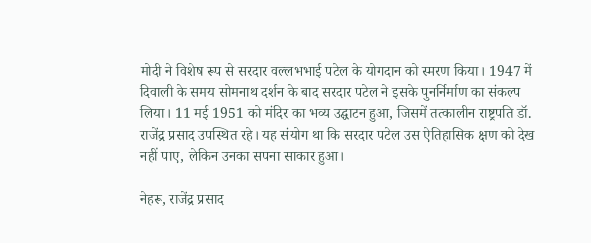मोदी ने विशेष रूप से सरदार वल्लभभाई पटेल के योगदान को स्मरण किया। 1947 में दिवाली के समय सोमनाथ दर्शन के बाद सरदार पटेल ने इसके पुनर्निर्माण का संकल्प लिया। 11 मई 1951 को मंदिर का भव्य उद्घाटन हुआ, जिसमें तत्कालीन राष्ट्रपति डॉ. राजेंद्र प्रसाद उपस्थित रहे। यह संयोग था कि सरदार पटेल उस ऐतिहासिक क्षण को देख नहीं पाए, लेकिन उनका सपना साकार हुआ।

नेहरू, राजेंद्र प्रसाद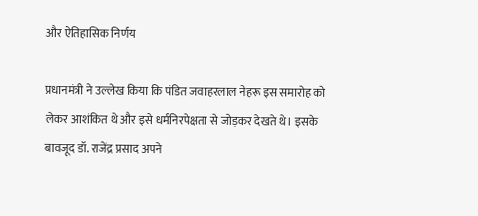और ऐतिहासिक निर्णय

प्रधानमंत्री ने उल्लेख किया कि पंडित जवाहरलाल नेहरू इस समारोह को लेकर आशंकित थे और इसे धर्मनिरपेक्षता से जोड़कर देखते थे। इसके बावजूद डॉ. राजेंद्र प्रसाद अपने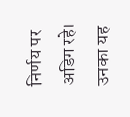निर्णय पर अडिग रहे। उनका यह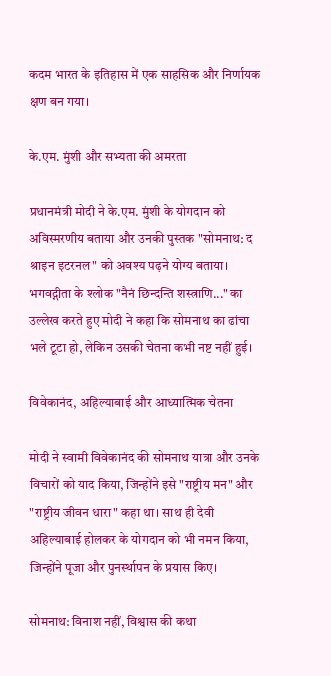कदम भारत के इतिहास में एक साहसिक और निर्णायक क्षण बन गया।

के.एम. मुंशी और सभ्यता की अमरता

प्रधानमंत्री मोदी ने के.एम. मुंशी के योगदान को अविस्मरणीय बताया और उनकी पुस्तक "सोमनाथ: द श्राइन इटरनल" को अवश्य पढ़ने योग्य बताया। भगवद्गीता के श्लोक "नैनं छिन्दन्ति शस्त्राणि..." का उल्लेख करते हुए मोदी ने कहा कि सोमनाथ का ढांचा भले टूटा हो, लेकिन उसकी चेतना कभी नष्ट नहीं हुई।

विवेकानंद, अहिल्याबाई और आध्यात्मिक चेतना

मोदी ने स्वामी विवेकानंद की सोमनाथ यात्रा और उनके विचारों को याद किया, जिन्होंने इसे "राष्ट्रीय मन" और "राष्ट्रीय जीवन धारा" कहा था। साथ ही देवी अहिल्याबाई होलकर के योगदान को भी नमन किया, जिन्होंने पूजा और पुनर्स्थापन के प्रयास किए।

सोमनाथ: विनाश नहीं, विश्वास की कथा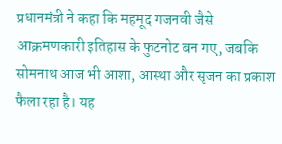प्रधानमंत्री ने कहा कि महमूद गजनवी जैसे आक्रमणकारी इतिहास के फुटनोट बन गए, जबकि सोमनाथ आज भी आशा, आस्था और सृजन का प्रकाश फैला रहा है। यह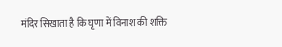मंदिर सिखाता है कि घृणा में विनाश की शक्ति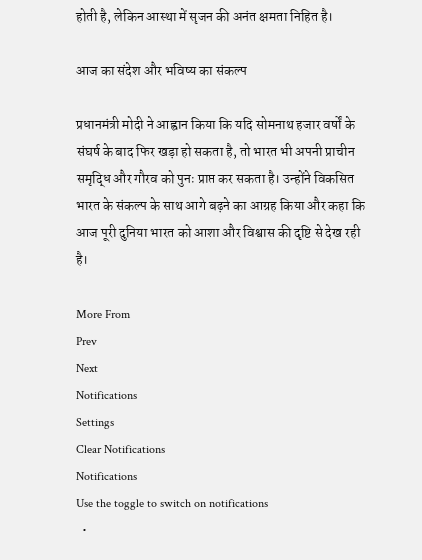होती है, लेकिन आस्था में सृजन की अनंत क्षमता निहित है।

आज का संदेश और भविष्य का संकल्प

प्रधानमंत्री मोदी ने आह्वान किया कि यदि सोमनाथ हजार वर्षों के संघर्ष के बाद फिर खड़ा हो सकता है, तो भारत भी अपनी प्राचीन समृद्धि और गौरव को पुनः प्राप्त कर सकता है। उन्होंने विकसित भारत के संकल्प के साथ आगे बढ़ने का आग्रह किया और कहा कि आज पूरी दुनिया भारत को आशा और विश्वास की दृष्टि से देख रही है।

More From
Prev
Next
Notifications
Settings
Clear Notifications
Notifications
Use the toggle to switch on notifications
  •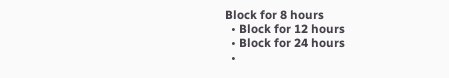Block for 8 hours
  • Block for 12 hours
  • Block for 24 hours
  •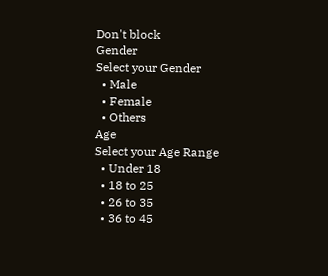Don't block
Gender
Select your Gender
  • Male
  • Female
  • Others
Age
Select your Age Range
  • Under 18
  • 18 to 25
  • 26 to 35
  • 36 to 45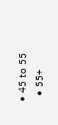• 45 to 55
  • 55+